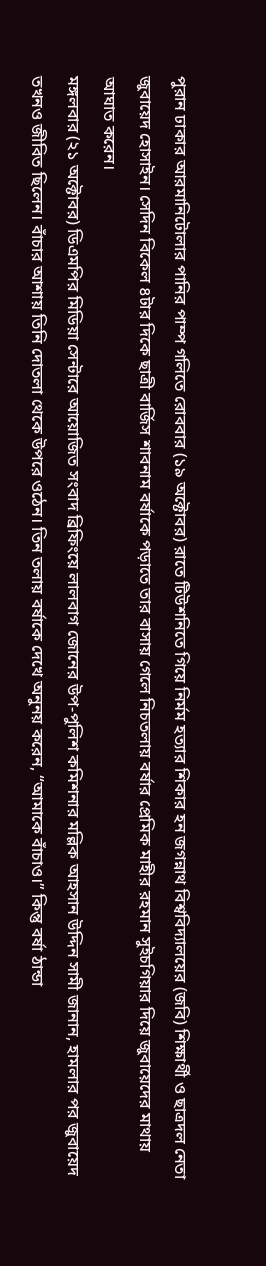পুরান ঢাকার আরমানিটোলার পানির পাম্প গলিতে রোববার (১৯ অক্টোবর) রাতে টিউশনিতে গিয়ে নির্মম হত্যার শিকার হন জগন্নাথ বিশ্ববিদ্যালয়ের (জবি) শিক্ষার্থী ও ছাত্রদল নেতা জুবায়েদ হোসাইন। সেদিন বিকেল ৪টার দিকে ছাত্রী বার্জিস শাবনাম বর্ষাকে পড়াতে তার বাসায় গেলে নিচতলায় বর্ষার প্রেমিক মাহীর রহমান সুইচগিয়ার দিয়ে জুবায়েদের মাথায় আঘাত করেন।
মঙ্গলবার (২১ অক্টোবর) ডিএমপির মিডিয়া সেন্টারে আয়োজিত সংবাদ ব্রিফিংয়ে লালবাগ জোনের উপ-পুলিশ কমিশনার মল্লিক আহসান উদ্দিন সামী জানান, হামলার পর জুবায়েদ তখনও জীবিত ছিলেন। বাঁচার আশায় তিনি দোতলা থেকে উপরে ওঠেন। তিন তলায় বর্ষাকে দেখে অনুনয় করেন, “আমাকে বাঁচাও।” কিন্তু বর্ষা ঠান্ডা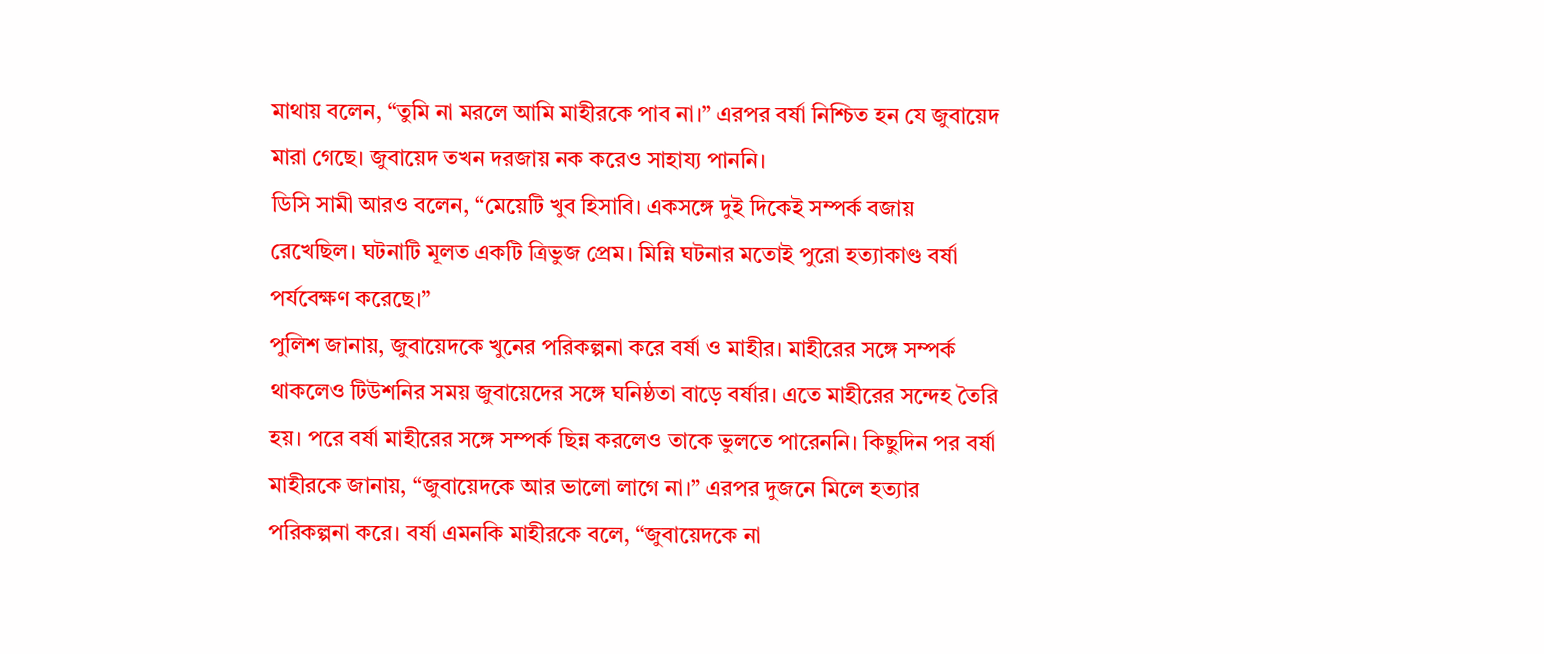মাথায় বলেন, “তুমি না মরলে আমি মাহীরকে পাব না।” এরপর বর্ষা নিশ্চিত হন যে জুবায়েদ মারা গেছে। জুবায়েদ তখন দরজায় নক করেও সাহায্য পাননি।
ডিসি সামী আরও বলেন, “মেয়েটি খুব হিসাবি। একসঙ্গে দুই দিকেই সম্পর্ক বজায় রেখেছিল। ঘটনাটি মূলত একটি ত্রিভুজ প্রেম। মিন্নি ঘটনার মতোই পুরো হত্যাকাণ্ড বর্ষা পর্যবেক্ষণ করেছে।”
পুলিশ জানায়, জুবায়েদকে খুনের পরিকল্পনা করে বর্ষা ও মাহীর। মাহীরের সঙ্গে সম্পর্ক থাকলেও টিউশনির সময় জুবায়েদের সঙ্গে ঘনিষ্ঠতা বাড়ে বর্ষার। এতে মাহীরের সন্দেহ তৈরি হয়। পরে বর্ষা মাহীরের সঙ্গে সম্পর্ক ছিন্ন করলেও তাকে ভুলতে পারেননি। কিছুদিন পর বর্ষা মাহীরকে জানায়, “জুবায়েদকে আর ভালো লাগে না।” এরপর দুজনে মিলে হত্যার পরিকল্পনা করে। বর্ষা এমনকি মাহীরকে বলে, “জুবায়েদকে না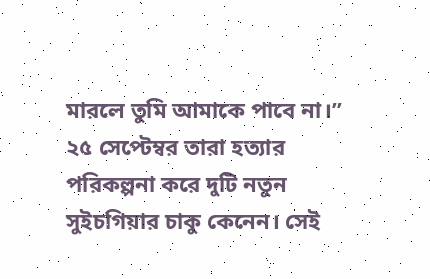মারলে তুমি আমাকে পাবে না।”
২৫ সেপ্টেম্বর তারা হত্যার পরিকল্পনা করে দুটি নতুন সুইচগিয়ার চাকু কেনেন। সেই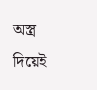অস্ত্র দিয়েই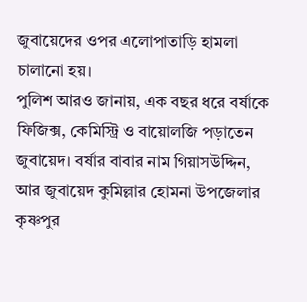জুবায়েদের ওপর এলোপাতাড়ি হামলা চালানো হয়।
পুলিশ আরও জানায়, এক বছর ধরে বর্ষাকে ফিজিক্স, কেমিস্ট্রি ও বায়োলজি পড়াতেন জুবায়েদ। বর্ষার বাবার নাম গিয়াসউদ্দিন, আর জুবায়েদ কুমিল্লার হোমনা উপজেলার কৃষ্ণপুর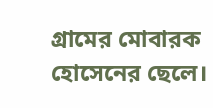গ্রামের মোবারক হোসেনের ছেলে।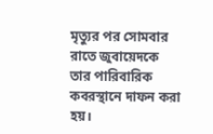মৃত্যুর পর সোমবার রাতে জুবায়েদকে তার পারিবারিক কবরস্থানে দাফন করা হয়।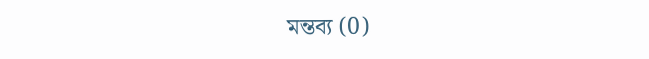মন্তব্য (0)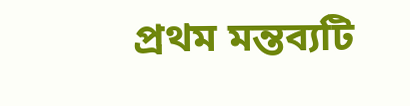প্রথম মন্তব্যটি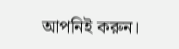আপনিই করুন।